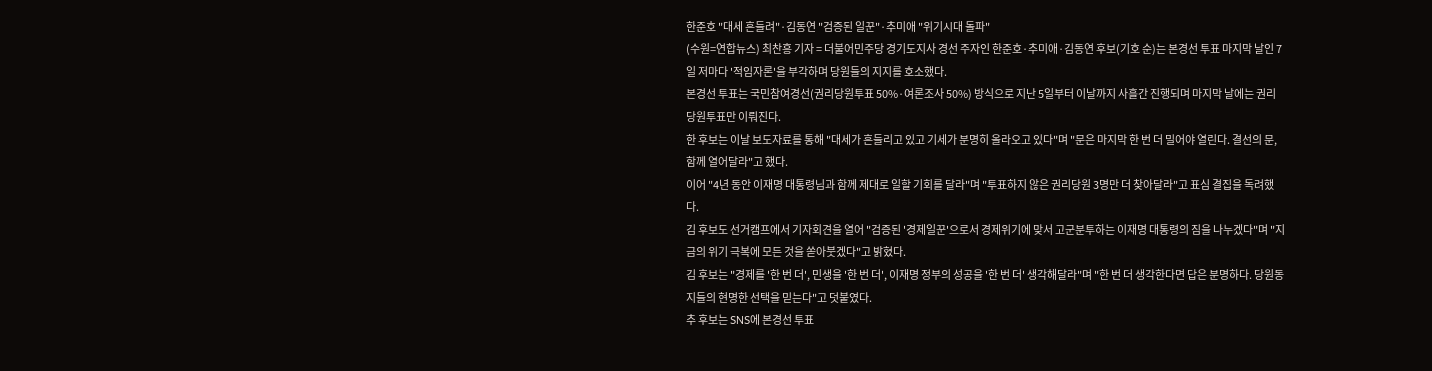한준호 "대세 흔들려"·김동연 "검증된 일꾼"·추미애 "위기시대 돌파"
(수원=연합뉴스) 최찬흥 기자 = 더불어민주당 경기도지사 경선 주자인 한준호·추미애·김동연 후보(기호 순)는 본경선 투표 마지막 날인 7일 저마다 '적임자론'을 부각하며 당원들의 지지를 호소했다.
본경선 투표는 국민참여경선(권리당원투표 50%·여론조사 50%) 방식으로 지난 5일부터 이날까지 사흘간 진행되며 마지막 날에는 권리당원투표만 이뤄진다.
한 후보는 이날 보도자료를 통해 "대세가 흔들리고 있고 기세가 분명히 올라오고 있다"며 "문은 마지막 한 번 더 밀어야 열린다. 결선의 문, 함께 열어달라"고 했다.
이어 "4년 동안 이재명 대통령님과 함께 제대로 일할 기회를 달라"며 "투표하지 않은 권리당원 3명만 더 찾아달라"고 표심 결집을 독려했다.
김 후보도 선거캠프에서 기자회견을 열어 "검증된 '경제일꾼'으로서 경제위기에 맞서 고군분투하는 이재명 대통령의 짐을 나누겠다"며 "지금의 위기 극복에 모든 것을 쏟아붓겠다"고 밝혔다.
김 후보는 "경제를 '한 번 더', 민생을 '한 번 더', 이재명 정부의 성공을 '한 번 더' 생각해달라"며 "한 번 더 생각한다면 답은 분명하다. 당원동지들의 현명한 선택을 믿는다"고 덧붙였다.
추 후보는 SNS에 본경선 투표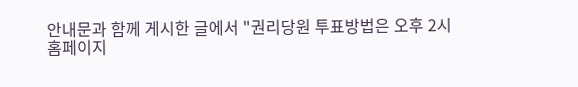안내문과 함께 게시한 글에서 "권리당원 투표방법은 오후 2시 홈페이지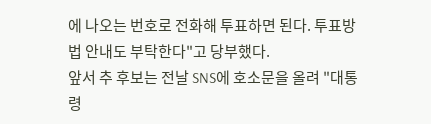에 나오는 번호로 전화해 투표하면 된다. 투표방법 안내도 부탁한다"고 당부했다.
앞서 추 후보는 전날 SNS에 호소문을 올려 "대통령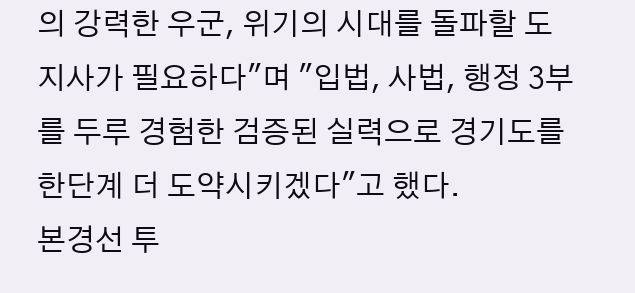의 강력한 우군, 위기의 시대를 돌파할 도지사가 필요하다"며 "입법, 사법, 행정 3부를 두루 경험한 검증된 실력으로 경기도를 한단계 더 도약시키겠다"고 했다.
본경선 투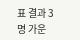표 결과 3명 가운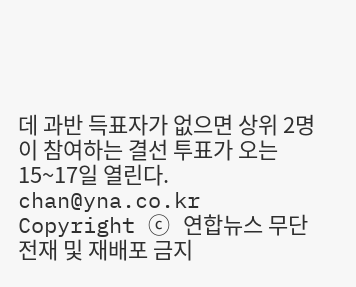데 과반 득표자가 없으면 상위 2명이 참여하는 결선 투표가 오는 15~17일 열린다.
chan@yna.co.kr
Copyright ⓒ 연합뉴스 무단 전재 및 재배포 금지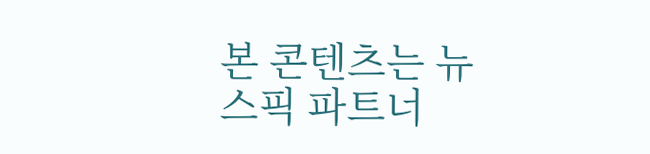본 콘텐츠는 뉴스픽 파트너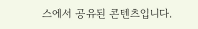스에서 공유된 콘텐츠입니다.